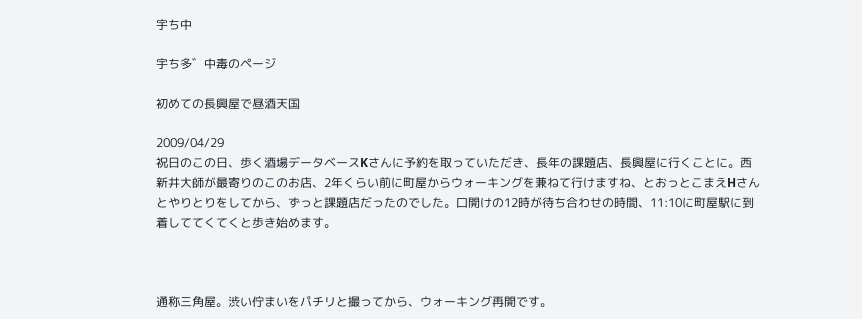宇ち中

宇ち多゛中毒のページ

初めての長興屋で昼酒天国

2009/04/29
祝日のこの日、歩く酒場データベースKさんに予約を取っていただき、長年の課題店、長興屋に行くことに。西新井大師が最寄りのこのお店、2年くらい前に町屋からウォーキングを兼ねて行けますね、とおっとこまえHさんとやりとりをしてから、ずっと課題店だったのでした。口開けの12時が待ち合わせの時間、11:10に町屋駅に到着しててくてくと歩き始めます。



通称三角屋。渋い佇まいをパチリと撮ってから、ウォーキング再開です。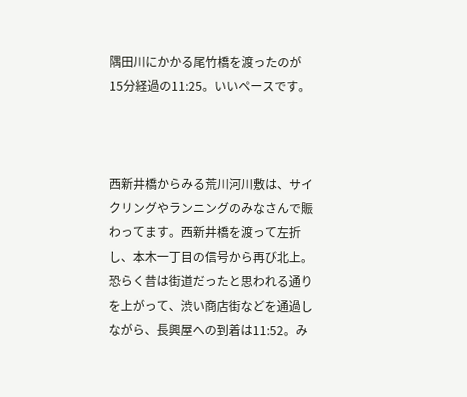隅田川にかかる尾竹橋を渡ったのが15分経過の11:25。いいペースです。



西新井橋からみる荒川河川敷は、サイクリングやランニングのみなさんで賑わってます。西新井橋を渡って左折し、本木一丁目の信号から再び北上。恐らく昔は街道だったと思われる通りを上がって、渋い商店街などを通過しながら、長興屋への到着は11:52。み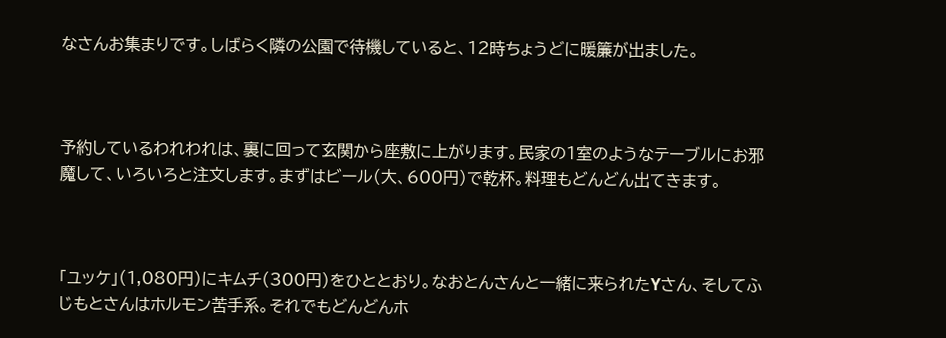なさんお集まりです。しばらく隣の公園で待機していると、12時ちょうどに暖簾が出ました。



予約しているわれわれは、裏に回って玄関から座敷に上がります。民家の1室のようなテーブルにお邪魔して、いろいろと注文します。まずはビール(大、600円)で乾杯。料理もどんどん出てきます。



「ユッケ」(1,080円)にキムチ(300円)をひととおり。なおとんさんと一緒に来られたYさん、そしてふじもとさんはホルモン苦手系。それでもどんどんホ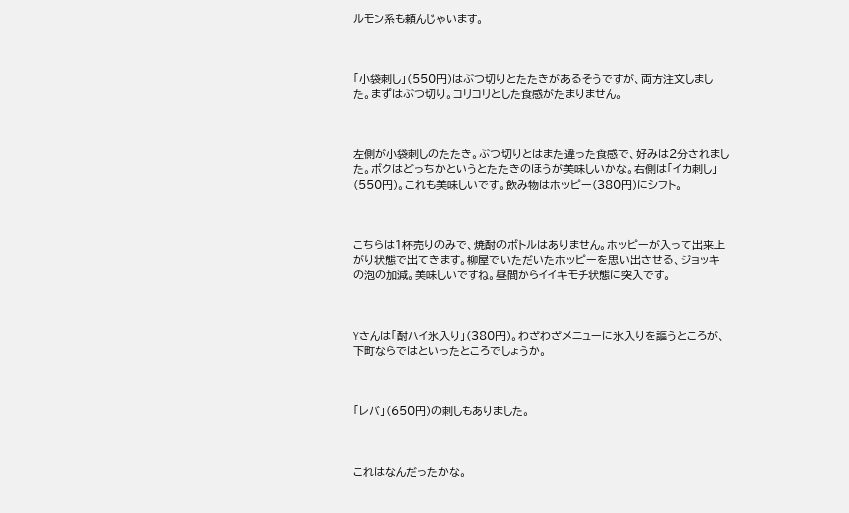ルモン系も頼んじゃいます。



「小袋刺し」(550円)はぶつ切りとたたきがあるそうですが、両方注文しました。まずはぶつ切り。コリコリとした食感がたまりません。



左側が小袋刺しのたたき。ぶつ切りとはまた違った食感で、好みは2分されました。ボクはどっちかというとたたきのほうが美味しいかな。右側は「イカ刺し」(550円)。これも美味しいです。飲み物はホッピー(380円)にシフト。



こちらは1杯売りのみで、焼酎のボトルはありません。ホッピーが入って出来上がり状態で出てきます。柳屋でいただいたホッピーを思い出させる、ジョッキの泡の加減。美味しいですね。昼間からイイキモチ状態に突入です。



Yさんは「酎ハイ氷入り」(380円)。わざわざメニューに氷入りを謳うところが、下町ならではといったところでしょうか。



「レバ」(650円)の刺しもありました。



これはなんだったかな。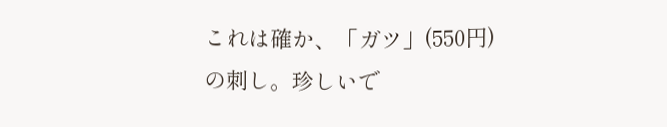これは確か、「ガツ」(550円)の刺し。珍しいで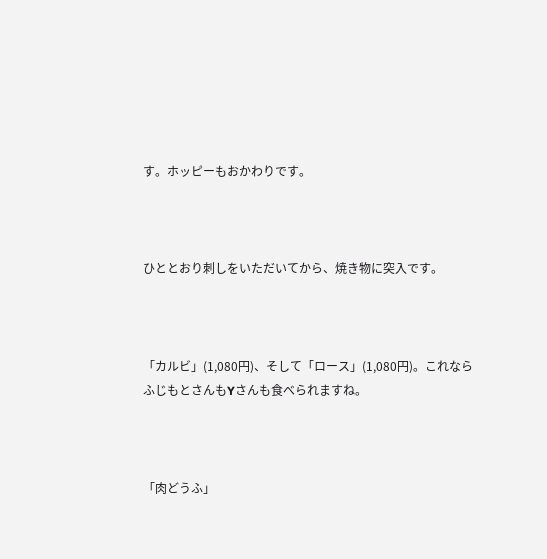す。ホッピーもおかわりです。



ひととおり刺しをいただいてから、焼き物に突入です。



「カルビ」(1,080円)、そして「ロース」(1,080円)。これならふじもとさんもYさんも食べられますね。



「肉どうふ」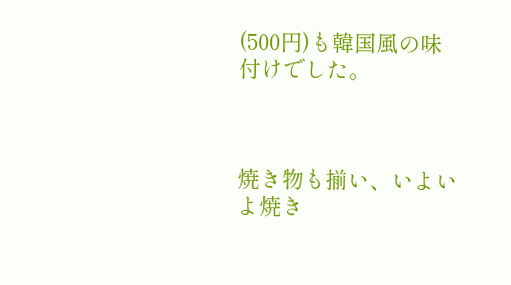(500円)も韓国風の味付けでした。



焼き物も揃い、いよいよ焼き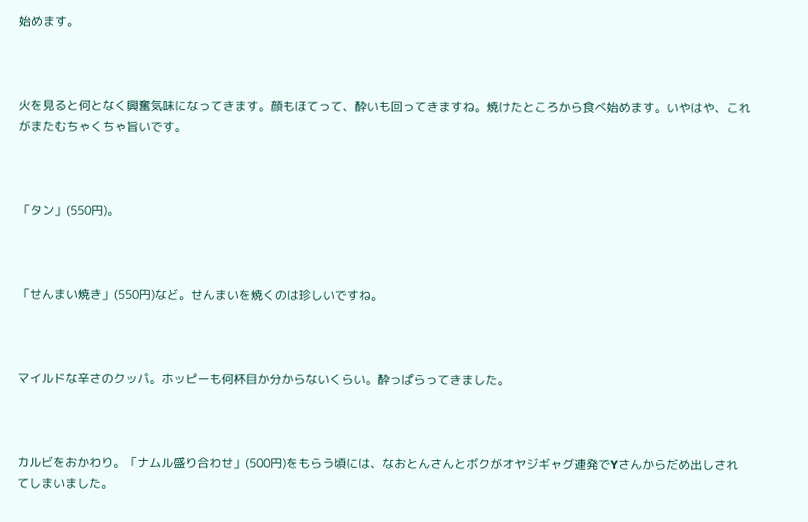始めます。



火を見ると何となく興奮気味になってきます。顔もほてって、酔いも回ってきますね。焼けたところから食べ始めます。いやはや、これがまたむちゃくちゃ旨いです。



「タン」(550円)。



「せんまい焼き」(550円)など。せんまいを焼くのは珍しいですね。



マイルドな辛さのクッパ。ホッピーも何杯目か分からないくらい。酔っぱらってきました。



カルビをおかわり。「ナムル盛り合わせ」(500円)をもらう頃には、なおとんさんとボクがオヤジギャグ連発でYさんからだめ出しされてしまいました。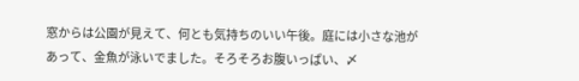窓からは公園が見えて、何とも気持ちのいい午後。庭には小さな池があって、金魚が泳いでました。そろそろお腹いっぱい、〆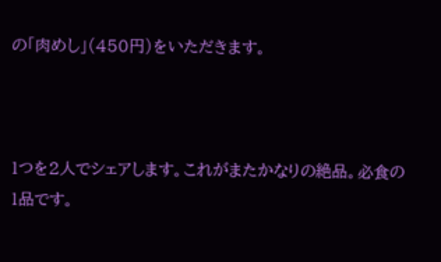の「肉めし」(450円)をいただきます。



1つを2人でシェアします。これがまたかなりの絶品。必食の1品です。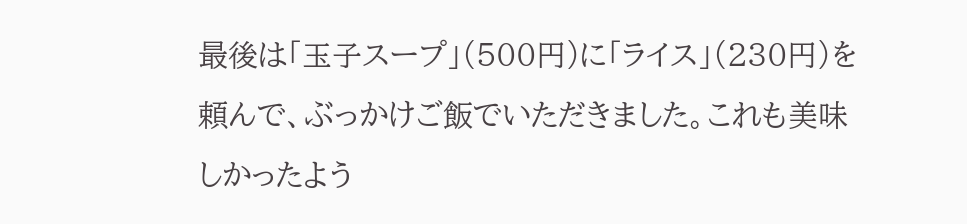最後は「玉子スープ」(500円)に「ライス」(230円)を頼んで、ぶっかけご飯でいただきました。これも美味しかったよう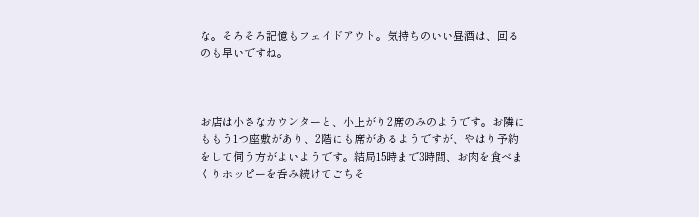な。そろそろ記憶もフェイドアウト。気持ちのいい昼酒は、回るのも早いですね。



お店は小さなカウンターと、小上がり2席のみのようです。お隣にももう1つ座敷があり、2階にも席があるようですが、やはり予約をして伺う方がよいようです。結局15時まで3時間、お肉を食べまくりホッピーを呑み続けてごちそ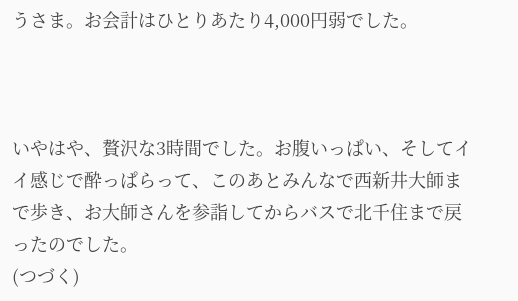うさま。お会計はひとりあたり4,000円弱でした。



いやはや、贅沢な3時間でした。お腹いっぱい、そしてイイ感じで酔っぱらって、このあとみんなで西新井大師まで歩き、お大師さんを参詣してからバスで北千住まで戻ったのでした。
(つづく)